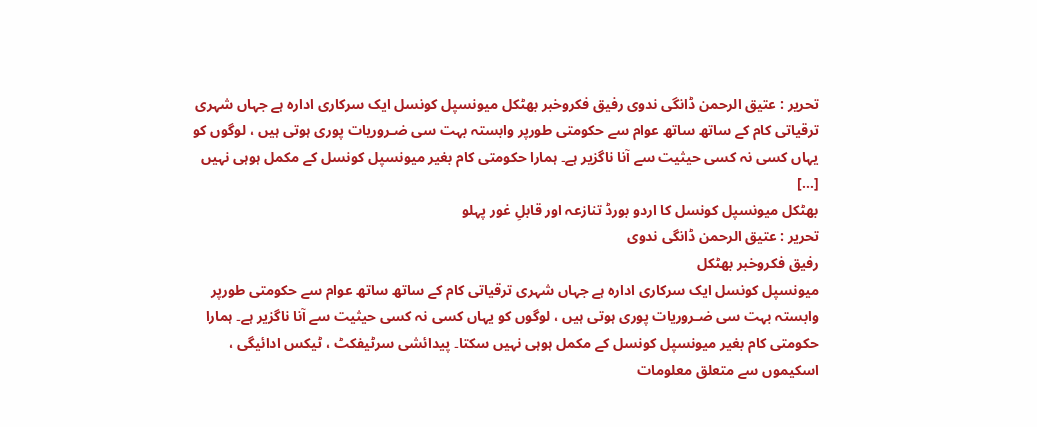تحریر : عتیق الرحمن ڈانگی ندوی رفیق فکروخبر بھٹکل میونسپل کونسل ایک سرکاری ادارہ ہے جہاں شہری ترقیاتی کام کے ساتھ ساتھ عوام سے حکومتی طورپر وابستہ بہت سی ضـروریات پوری ہوتی ہیں ، لوگوں کو یہاں کسی نہ کسی حیثیت سے آنا ناگزیر ہے۔ ہمارا حکومتی کام بغیر میونسپل کونسل کے مکمل ہوہی نہیں […]
بھٹکل میونسپل کونسل کا اردو بورڈ تنازعہ اور قابلِ غور پہلو
تحریر : عتیق الرحمن ڈانگی ندوی
رفیق فکروخبر بھٹکل
میونسپل کونسل ایک سرکاری ادارہ ہے جہاں شہری ترقیاتی کام کے ساتھ ساتھ عوام سے حکومتی طورپر وابستہ بہت سی ضـروریات پوری ہوتی ہیں ، لوگوں کو یہاں کسی نہ کسی حیثیت سے آنا ناگزیر ہے۔ ہمارا حکومتی کام بغیر میونسپل کونسل کے مکمل ہوہی نہیں سکتا۔ پیدائشی سرٹیفکٹ ، ٹیکس ادائیگی ، اسکیموں سے متعلق معلومات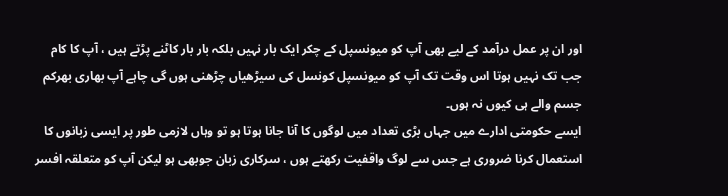اور ان پر عمل درآمد کے لیے بھی آپ کو میونسپل کے چکر ایک بار نہیں بلکہ بار بار کاٹنے پڑتے ہیں ، آپ کا کام جب تک نہیں ہوتا اس وقت تک آپ کو میونسپل کونسل کی سیڑھیاں چڑھنی ہوں گی چاہے آپ بھاری بھرکم جسم والے ہی کیوں نہ ہوں۔
ایسے حکومتی ادارے میں جہاں بڑی تعداد میں لوگوں کا آنا جانا ہوتا ہو تو وہاں لازمی طور پر ایسی زبانوں کا استعمال کرنا ضروری ہے جس سے لوگ واقفیت رکھتے ہوں ، سرکاری زبان جوبھی ہو لیکن آپ کو متعلقہ افسر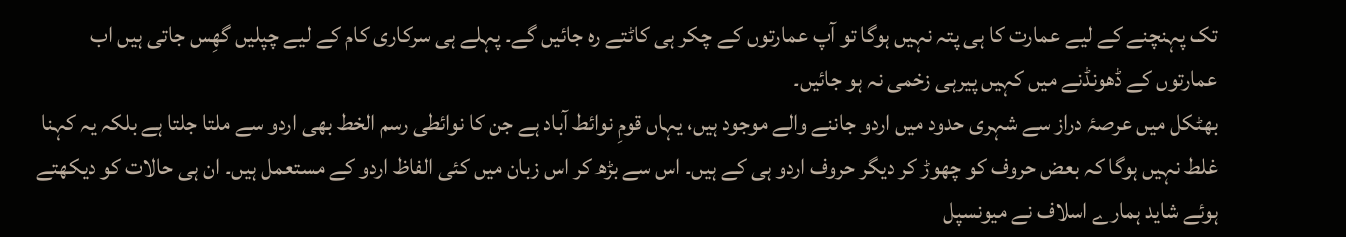تک پہنچنے کے لیے عمارت کا ہی پتہ نہیں ہوگا تو آپ عمارتوں کے چکر ہی کاٹتے رہ جائیں گے۔ پہلے ہی سرکاری کام کے لیے چپلیں گھِس جاتی ہیں اب عمارتوں کے ڈھونڈنے میں کہیں پیرہی زخمی نہ ہو جائیں۔
بھٹکل میں عرصۂ دراز سے شہری حدود میں اردو جاننے والے موجود ہیں، یہاں قومِ نوائط آباد ہے جن کا نوائطی رسم الخط بھی اردو سے ملتا جلتا ہے بلکہ یہ کہنا غلط نہیں ہوگا کہ بعض حروف کو چھوڑ کر دیگر حروف اردو ہی کے ہیں۔ اس سے بڑھ کر اس زبان میں کئی الفاظ اردو کے مستعمل ہیں۔ ان ہی حالات کو دیکھتے ہوئے شاید ہمارے اسلاف نے میونسپل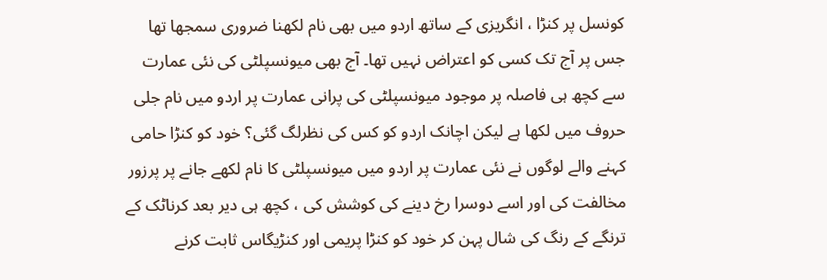کونسل پر کنڑا ، انگریزی کے ساتھ اردو میں بھی نام لکھنا ضروری سمجھا تھا جس پر آج تک کسی کو اعتراض نہیں تھا۔ آج بھی میونسپلٹی کی نئی عمارت سے کچھ ہی فاصلہ پر موجود میونسپلٹی کی پرانی عمارت پر اردو میں نام جلی حروف میں لکھا ہے لیکن اچانک اردو کو کس کی نظرلگ گئی؟ خود کو کنڑا حامی کہنے والے لوگوں نے نئی عمارت پر اردو میں میونسپلٹی کا نام لکھے جانے پر پرزور مخالفت کی اور اسے دوسرا رخ دینے کی کوشش کی ، کچھ ہی دیر بعد کرناٹک کے ترنگے کے رنگ کی شال پہن کر خود کو کنڑا پریمی اور کنڑیگاس ثابت کرنے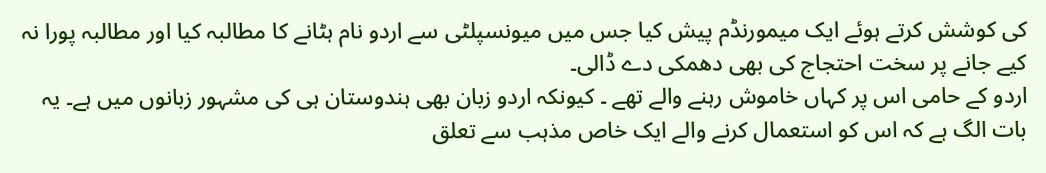کی کوشش کرتے ہوئے ایک میمورنڈم پیش کیا جس میں میونسپلٹی سے اردو نام ہٹانے کا مطالبہ کیا اور مطالبہ پورا نہ کیے جانے پر سخت احتجاج کی بھی دھمکی دے ڈالی۔
اردو کے حامی اس پر کہاں خاموش رہنے والے تھے ۔ کیونکہ اردو زبان بھی ہندوستان ہی کی مشہور زبانوں میں ہے۔ یہ بات الگ ہے کہ اس کو استعمال کرنے والے ایک خاص مذہب سے تعلق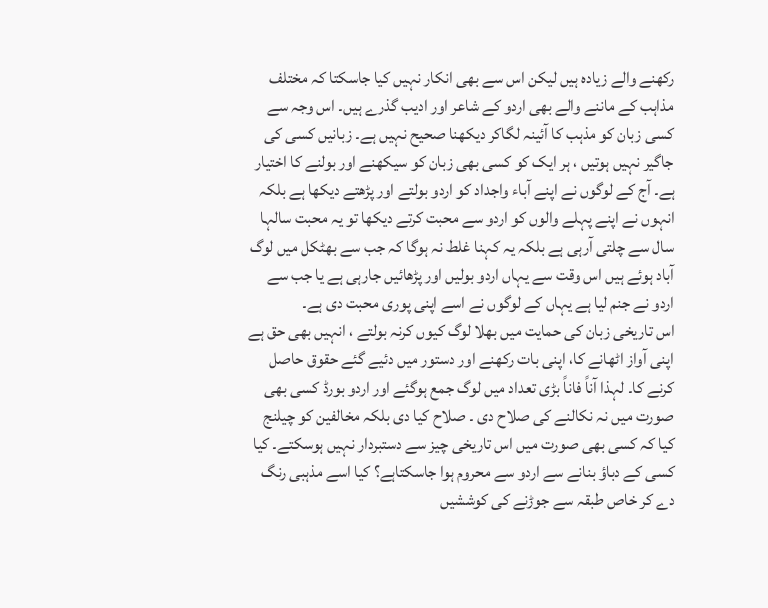رکھنے والے زیادہ ہیں لیکن اس سے بھی انکار نہیں کیا جاسکتا کہ مختلف مذاہب کے ماننے والے بھی اردو کے شاعر اور ادیب گذرے ہیں۔ اس وجہ سے کسی زبان کو مذہب کا آئینہ لگاکر دیکھنا صحیح نہیں ہے۔ زبانیں کسی کی جاگیر نہیں ہوتیں ، ہر ایک کو کسی بھی زبان کو سیکھنے اور بولنے کا اختیار ہے۔ آج کے لوگوں نے اپنے آباء واجداد کو اردو بولتے اور پڑھتے دیکھا ہے بلکہ انہوں نے اپنے پہلے والوں کو اردو سے محبت کرتے دیکھا تو یہ محبت سالہا سال سے چلتی آرہی ہے بلکہ یہ کہنا غلط نہ ہوگا کہ جب سے بھٹکل میں لوگ آباد ہوئے ہیں اس وقت سے یہاں اردو بولیں اور پڑھائیں جارہی ہے یا جب سے اردو نے جنم لیا ہے یہاں کے لوگوں نے اسے اپنی پوری محبت دی ہے۔
اس تاریخی زبان کی حمایت میں بھلا لوگ کیوں کرنہ بولتے ، انہیں بھی حق ہے اپنی آواز اٹھانے کا، اپنی بات رکھنے اور دستور میں دئیے گئے حقوق حاصل کرنے کا۔ لہذا آناً فاناً بڑی تعداد میں لوگ جمع ہوگئے اور اردو بورڈ کسی بھی صورت میں نہ نکالنے کی صلاح دی ۔ صلاح کیا دی بلکہ مخالفین کو چیلنج کیا کہ کسی بھی صورت میں اس تاریخی چیز سے دستبردار نہیں ہوسکتے۔ کیا کسی کے دباؤ بنانے سے اردو سے محروم ہوا جاسکتاہے؟ کیا اسے مذہبی رنگ دے کر خاص طبقہ سے جوڑنے کی کوششیں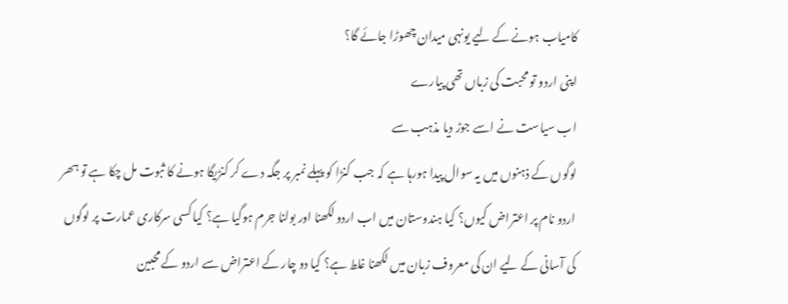کامیاب ہونے کے لیے یونہی میدان چھوڑا جائے گا؟
اپنی اردو تو محبت کی زباں تھی پیارے
اب سیاست نے اسے جوڑ دیا مذہب سے
لوگوں کے ذہنوں میں یہ سوال پیدا ہورہا ہے کہ جب کنڑا کو پہلے نمبر پر جگہ دے کر کنڑیگا ہونے کا ثبوت مل چکا ہے تو ہھر اردو نام پر اعتراض کیوں؟ کیا ہندوستان میں اب اردو لکھنا اور بولنا جرم ہوگیا ہے؟ کیا کسی سرکاری عمارت پر لوگوں کی آسانی کے لیے ان کی معروف زبان میں لکھنا غلط ہے؟ کیا دو چار کے اعتراض سے اردو کے محبین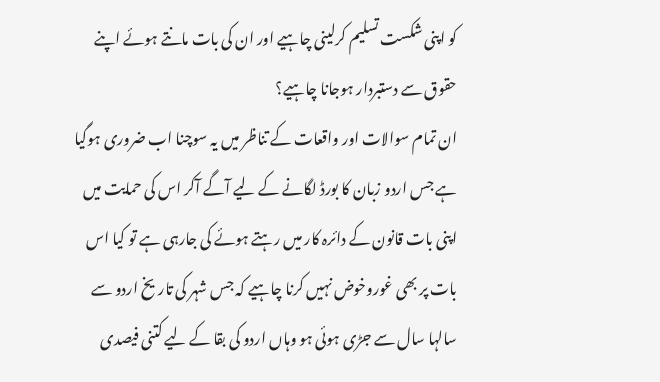کو اپنی شکست تسلیم کرلینی چاہیے اور ان کی بات مانتے ہوئے اپنے حقوق سے دستبردار ہوجانا چاہیے؟
ان تمام سوالات اور واقعات کے تناظر میں یہ سوچنا اب ضروری ہوگیا ہے جس اردو زبان کا بورڈ لگانے کے لیے آگے آکر اس کی حمایت میں اپنی بات قانون کے دائرہ کار میں رہتے ہوئے کی جارہی ہے تو کیا اس بات پر بھی غوروخوض نہیں کرنا چاہیے کہ جس شہر کی تاریخ اردو سے سالہا سال سے جڑی ہوئی ہو وہاں اردو کی بقا کے لیے کتنی فیصدی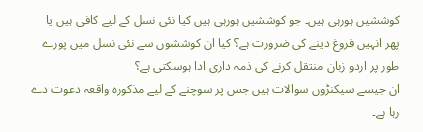کوششیں ہورہی ہیں۔ جو کوششیں ہورہی ہیں کیا نئی نسل کے لیے کافی ہیں یا پھر انہیں فروغ دینے کی ضرورت ہے؟ کیا ان کوششوں سے نئی نسل میں پورے طور پر اردو زبان منتقل کرنے کی ذمہ داری ادا ہوسکتی ہے؟
ان جیسے سیکنڑوں سوالات ہیں جس پر سوچنے کے لیے مذکورہ واقعہ دعوت دے رہا ہے۔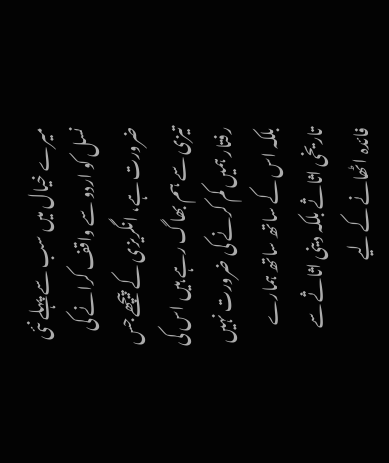میرے خیال میں سب سے پہلے نئی نسل کو اردو سے واقف کرانے کی ضرورت ہے، انگریزی کے پیچھے جس تیزی سے ہم بھاگ رہے ہیں اس کی رفتار ہمیں کم کرنے کی ضرورت نہیں بلکہ اس کے ساتھ ساتھ ہمارے تاریخی اثاثے بلکہ دینی اثاثے سے فائدہ اٹھانے کے لیے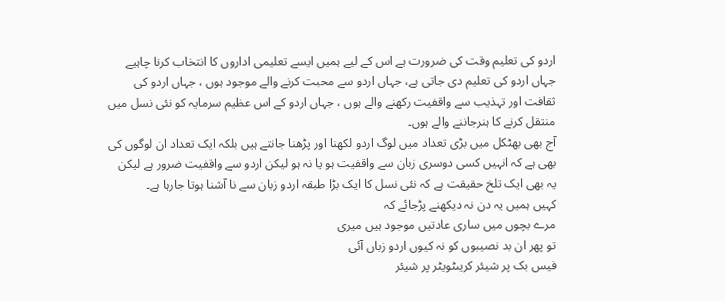اردو کی تعلیم وقت کی ضرورت ہے اس کے لیے ہمیں ایسے تعلیمی اداروں کا انتخاب کرنا چاہیے جہاں اردو کی تعلیم دی جاتی ہے، جہاں اردو سے محبت کرنے والے موجود ہوں ، جہاں اردو کی ثقافت اور تہذیب سے واقفیت رکھنے والے ہوں ، جہاں اردو کے اس عظیم سرمایہ کو نئی نسل میں منتقل کرنے کا ہنرجاننے والے ہوں۔
آج بھی بھٹکل میں بڑی تعداد میں لوگ اردو لکھنا اور پڑھنا جانتے ہیں بلکہ ایک تعداد ان لوگوں کی بھی ہے کہ انہیں کسی دوسری زبان سے واقفیت ہو یا نہ ہو لیکن اردو سے واقفیت ضرور ہے لیکن یہ بھی ایک تلخ حقیقت ہے کہ نئی نسل کا ایک بڑا طبقہ اردو زبان سے نا آشنا ہوتا جارہا ہے۔
کہیں ہمیں یہ دن نہ دیکھنے پڑجائے کہ
مرے بچوں میں ساری عادتیں موجود ہیں میری
تو پھر ان بد نصیبوں کو نہ کیوں اردو زباں آئی
فیس بک پر شیئر کریںٹویٹر پر شیئر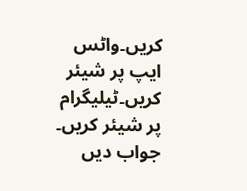کریں۔واٹس ایپ پر شیئر کریں۔ٹیلیگرام پر شیئر کریں۔
جواب دیں